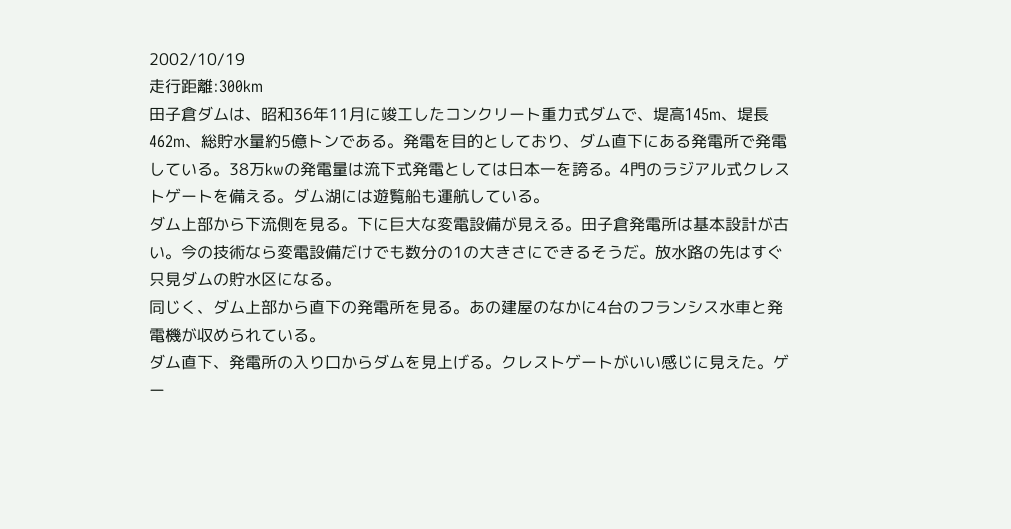2002/10/19
走行距離:300km
田子倉ダムは、昭和36年11月に竣工したコンクリート重力式ダムで、堤高145m、堤長462m、総貯水量約5億トンである。発電を目的としており、ダム直下にある発電所で発電している。38万kwの発電量は流下式発電としては日本一を誇る。4門のラジアル式クレストゲートを備える。ダム湖には遊覧船も運航している。
ダム上部から下流側を見る。下に巨大な変電設備が見える。田子倉発電所は基本設計が古い。今の技術なら変電設備だけでも数分の1の大きさにできるそうだ。放水路の先はすぐ只見ダムの貯水区になる。
同じく、ダム上部から直下の発電所を見る。あの建屋のなかに4台のフランシス水車と発電機が収められている。
ダム直下、発電所の入り口からダムを見上げる。クレストゲートがいい感じに見えた。ゲー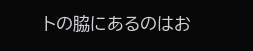トの脇にあるのはお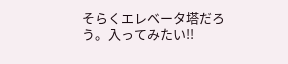そらくエレベータ塔だろう。入ってみたい!!